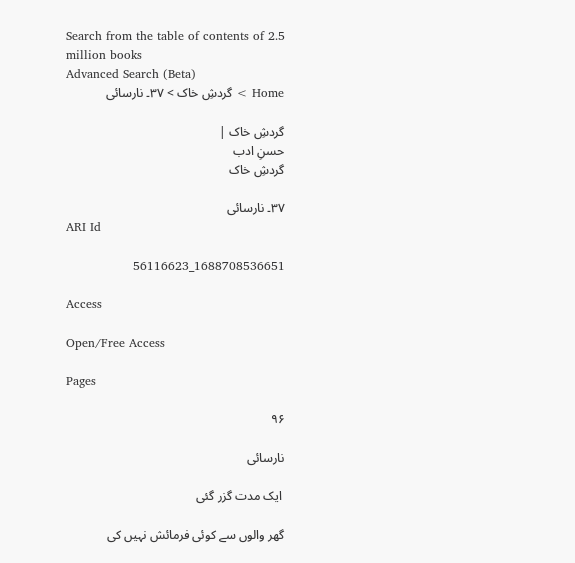Search from the table of contents of 2.5 million books
Advanced Search (Beta)
Home > گردشِ خاک > ۳۷۔ نارسائی

گردشِ خاک |
حسنِ ادب
گردشِ خاک

۳۷۔ نارسائی
ARI Id

1688708536651_56116623

Access

Open/Free Access

Pages

۹۶

نارسائی

 ایک مدت گزر گئی

گھر والوں سے کوئی فرمائش نہیں کی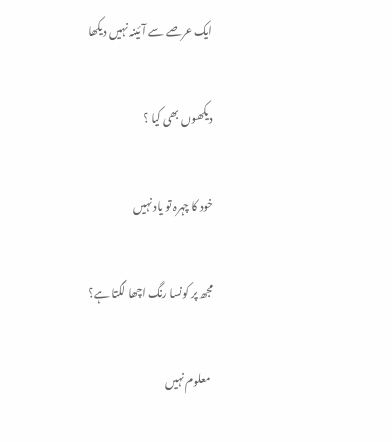ایک عرصے سے آئینہ نہیں دیکھا

دیکھوں بھی کیا ؟

خود کا چہرہ تو یاد نہیں

مجھ پر کونسا رنگ اچھا لگتا ہے؟

 معلوم نہیں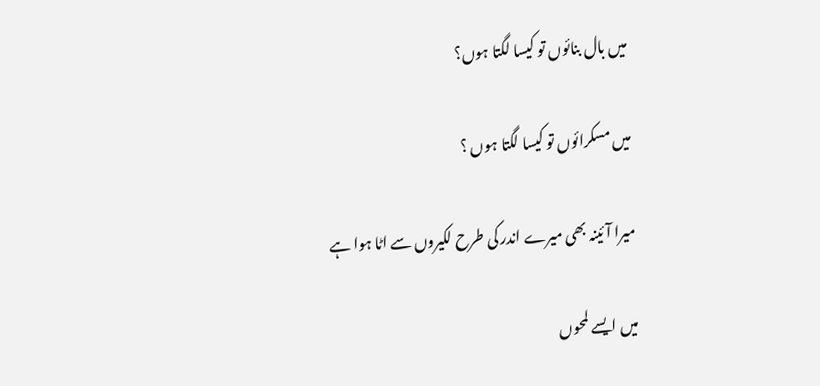میں بال بنائوں تو کیسا لگتا ہوں؟

میں مسکرائوں تو کیسا لگتا ہوں ؟

میرا آئینہ بھی میرے اندر کی طرح لکیروں سے اٹا ہوا ہے

میں ایسے لمحوں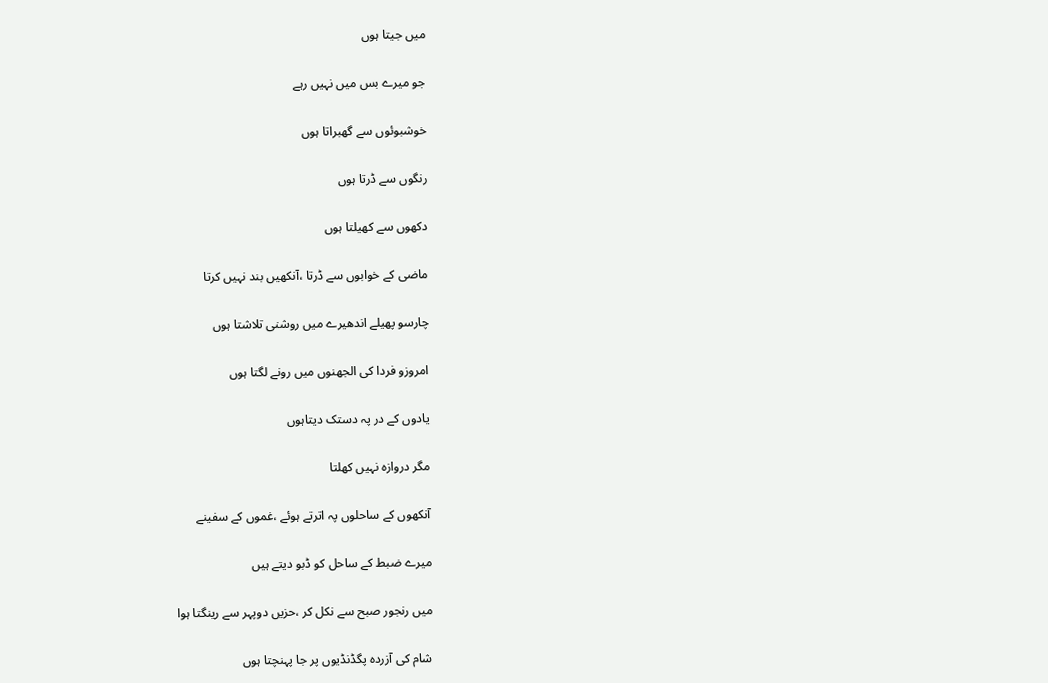میں جیتا ہوں

جو میرے بس میں نہیں رہے

خوشبوئوں سے گھبراتا ہوں

رنگوں سے ڈرتا ہوں

دکھوں سے کھیلتا ہوں

ماضی کے خوابوں سے ڈرتا ،آنکھیں بند نہیں کرتا

چارسو پھیلے اندھیرے میں روشنی تلاشتا ہوں

امروزو فردا کی الجھنوں میں رونے لگتا ہوں

یادوں کے در پہ دستک دیتاہوں

مگر دروازہ نہیں کھلتا

آنکھوں کے ساحلوں پہ اترتے ہوئے ،غموں کے سفینے

میرے ضبط کے ساحل کو ڈبو دیتے ہیں

میں رنجور صبح سے نکل کر ،حزیں دوپہر سے رینگتا ہوا

شام کی آزردہ پگڈنڈیوں پر جا پہنچتا ہوں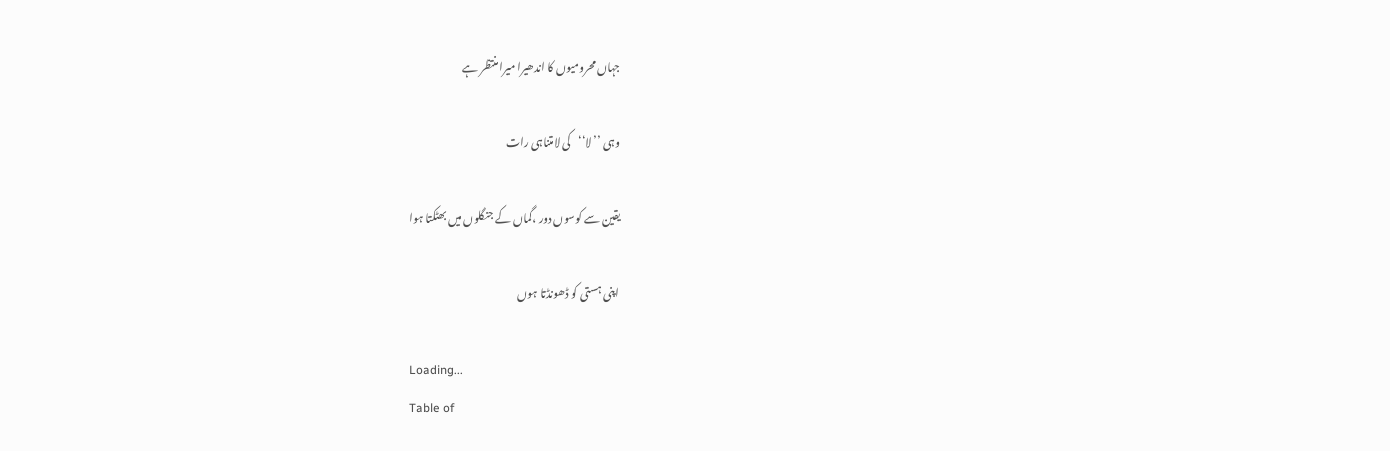جہاں محرومیوں کا اندھیرا میرا منتظر ہے

وہی ’’لا‘‘کی لامتناہی رات

یقین سے کوسوں دور ،گماں کے جنگلوں میں بھٹکتا ہوا

اپنی ہستی کو ڈھونڈتا ہوں

Loading...
Table of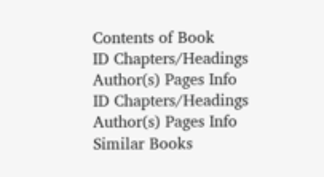Contents of Book
ID Chapters/Headings Author(s) Pages Info
ID Chapters/Headings Author(s) Pages Info
Similar Books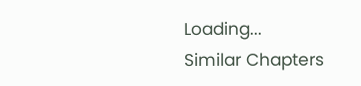Loading...
Similar Chapters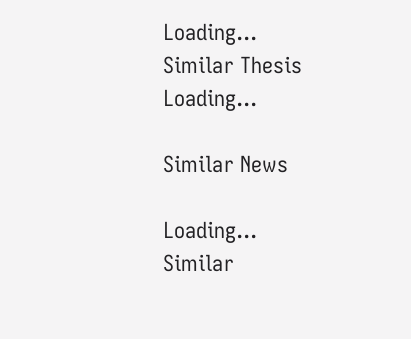Loading...
Similar Thesis
Loading...

Similar News

Loading...
Similar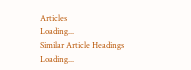Articles
Loading...
Similar Article Headings
Loading...